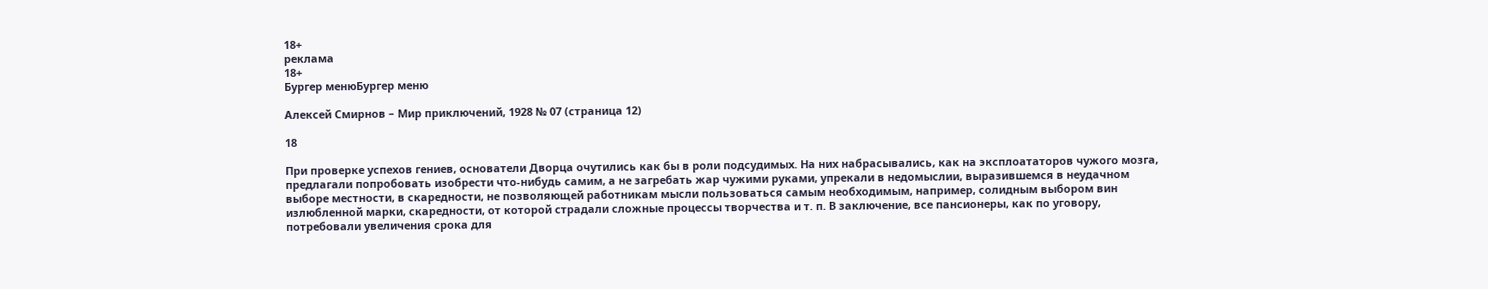18+
реклама
18+
Бургер менюБургер меню

Алексей Смирнов – Мир приключений, 1928 № 07 (страница 12)

18

При проверке успехов гениев, основатели Дворца очутились как бы в роли подсудимых. На них набрасывались, как на эксплоататоров чужого мозга, предлагали попробовать изобрести что-нибудь самим, а не загребать жар чужими руками, упрекали в недомыслии, выразившемся в неудачном выборе местности, в скаредности, не позволяющей работникам мысли пользоваться самым необходимым, например, солидным выбором вин излюбленной марки, скаредности, от которой страдали сложные процессы творчества и т. п. В заключение, все пансионеры, как по уговору, потребовали увеличения срока для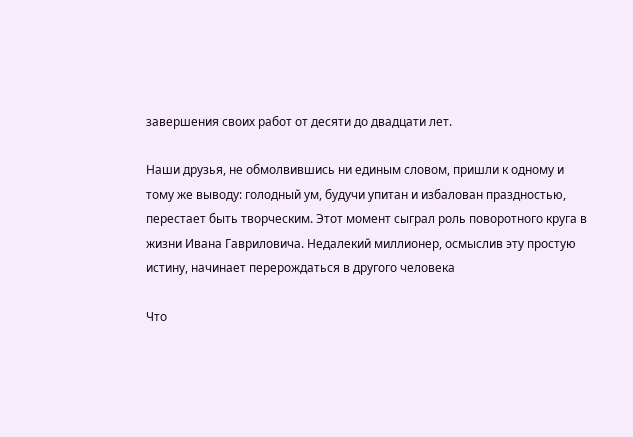завершения своих работ от десяти до двадцати лет.

Наши друзья, не обмолвившись ни единым словом, пришли к одному и тому же выводу: голодный ум, будучи упитан и избалован праздностью, перестает быть творческим. Этот момент сыграл роль поворотного круга в жизни Ивана Гавриловича. Недалекий миллионер, осмыслив эту простую истину, начинает перерождаться в другого человека

Что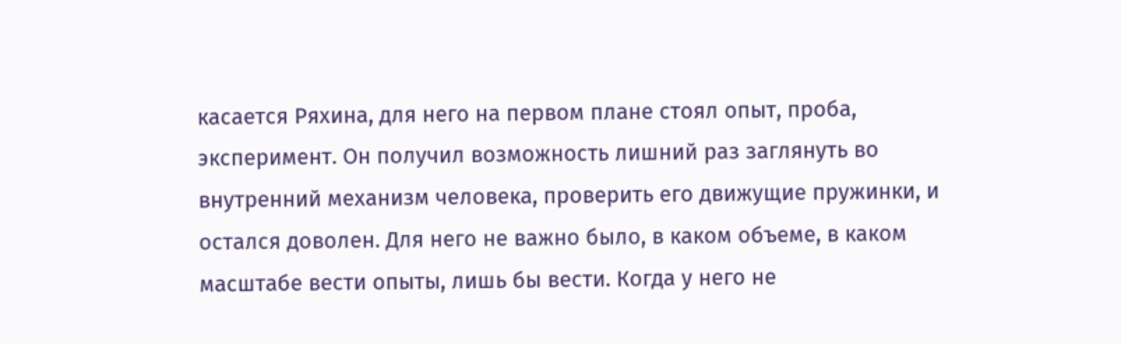касается Ряхина, для него на первом плане стоял опыт, проба, эксперимент. Он получил возможность лишний раз заглянуть во внутренний механизм человека, проверить его движущие пружинки, и остался доволен. Для него не важно было, в каком объеме, в каком масштабе вести опыты, лишь бы вести. Когда у него не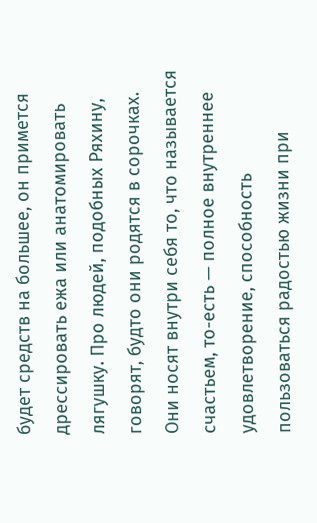будет средств на большее, он примется дрессировать ежа или анатомировать лягушку. Про людей, подобных Ряхину, говорят, будто они родятся в сорочках. Они носят внутри себя то, что называется счастьем, то-есть — полное внутреннее удовлетворение, способность пользоваться радостью жизни при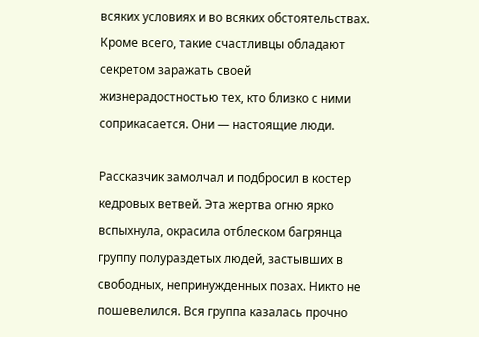всяких условиях и во всяких обстоятельствах. Кроме всего, такие счастливцы обладают секретом заражать своей жизнерадостностью тех, кто близко с ними соприкасается. Они — настоящие люди.

Рассказчик замолчал и подбросил в костер кедровых ветвей. Эта жертва огню ярко вспыхнула, окрасила отблеском багрянца группу полураздетых людей, застывших в свободных, непринужденных позах. Никто не пошевелился. Вся группа казалась прочно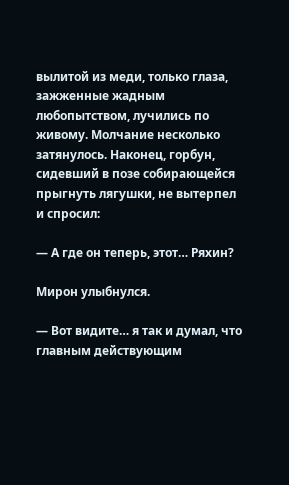вылитой из меди, только глаза, зажженные жадным любопытством, лучились по живому. Молчание несколько затянулось. Наконец, горбун, сидевший в позе собирающейся прыгнуть лягушки, не вытерпел и спросил:

— А где он теперь, этот… Ряхин?

Мирон улыбнулся.

— Вот видите… я так и думал, что главным действующим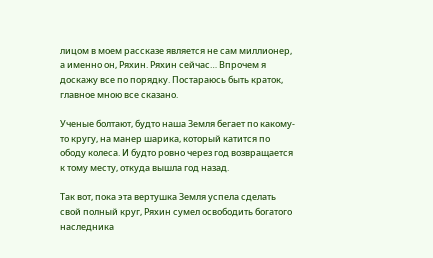лицом в моем рассказе является не сам миллионер, а именно он, Ряхин. Ряхин сейчас… Впрочем я доскажу все по порядку. Постараюсь быть краток, главное мною все сказано.

Ученые болтают, будто наша Земля бегает по какому-то кругу, на манер шарика, который катится по ободу колеса. И будто ровно через год возвращается к тому месту, откуда вышла год назад.

Так вот, пока эта вертушка Земля успела сделать свой полный круг, Ряхин сумел освободить богатого наследника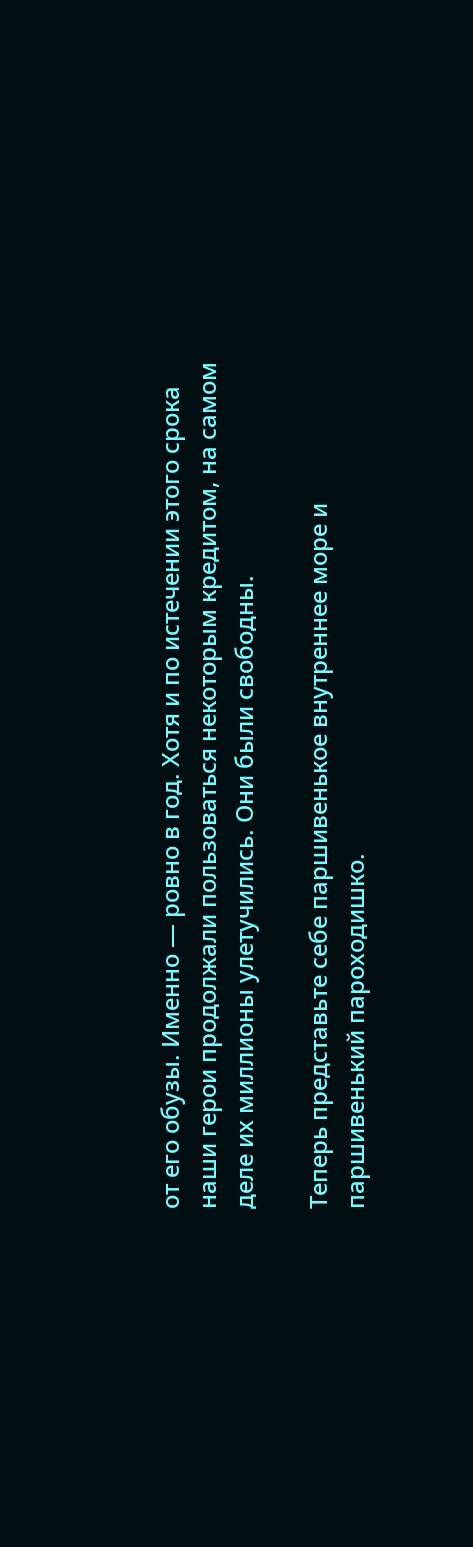от его обузы. Именно — ровно в год. Хотя и по истечении этого срока наши герои продолжали пользоваться некоторым кредитом, на самом деле их миллионы улетучились. Они были свободны.

Теперь представьте себе паршивенькое внутреннее море и паршивенький пароходишко.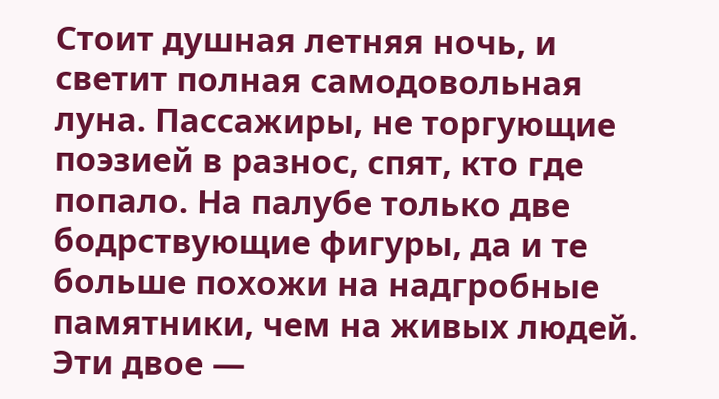Стоит душная летняя ночь, и светит полная самодовольная луна. Пассажиры, не торгующие поэзией в разнос, спят, кто где попало. На палубе только две бодрствующие фигуры, да и те больше похожи на надгробные памятники, чем на живых людей. Эти двое —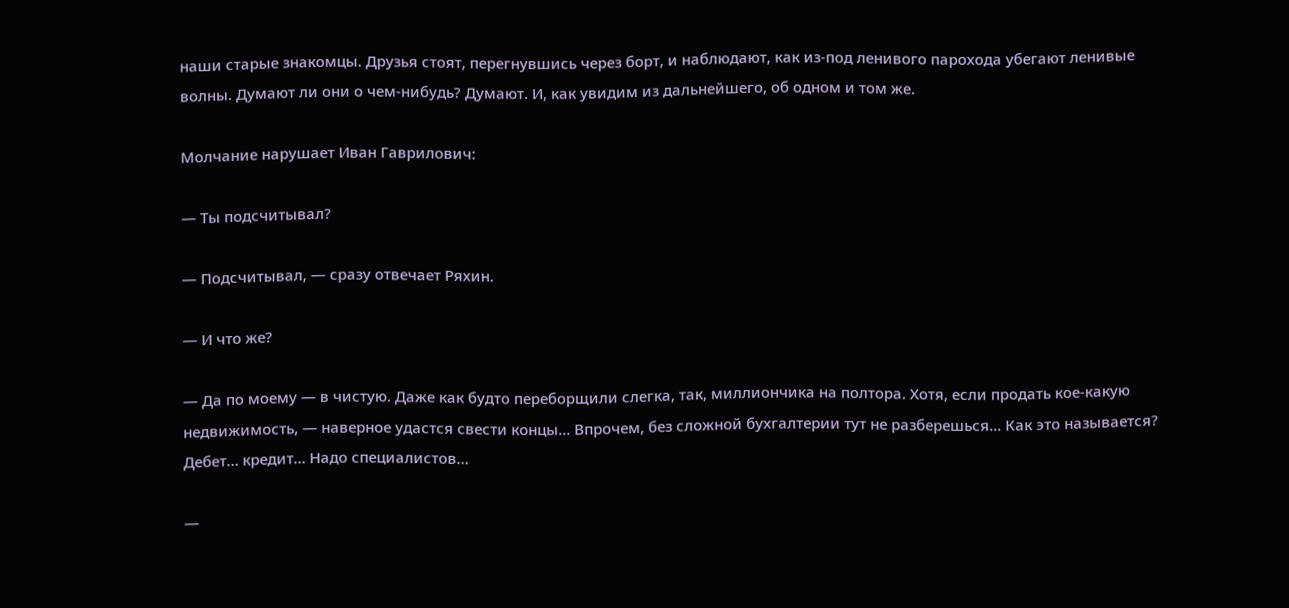наши старые знакомцы. Друзья стоят, перегнувшись через борт, и наблюдают, как из-под ленивого парохода убегают ленивые волны. Думают ли они о чем-нибудь? Думают. И, как увидим из дальнейшего, об одном и том же.

Молчание нарушает Иван Гаврилович:

— Ты подсчитывал?

— Подсчитывал, — сразу отвечает Ряхин.

— И что же?

— Да по моему — в чистую. Даже как будто переборщили слегка, так, миллиончика на полтора. Хотя, если продать кое-какую недвижимость, — наверное удастся свести концы… Впрочем, без сложной бухгалтерии тут не разберешься… Как это называется? Дебет… кредит… Надо специалистов…

—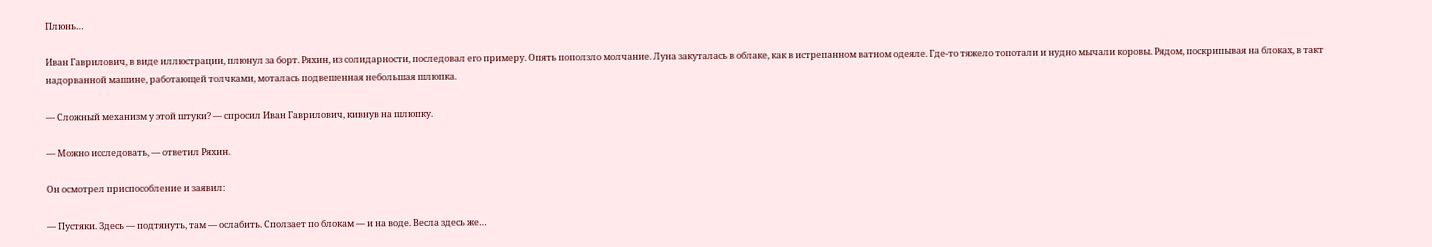Плюнь…

Иван Гаврилович, в виде иллюстрации, плюнул за борт. Ряхин, из солидарности, последовал его примеру. Опять поползло молчание. Луна закуталась в облаке, как в истрепанном ватном одеяле. Где-то тяжело топотали и нудно мычали коровы. Рядом, поскрипывая на блоках, в такт надорванной машине, работающей толчками, моталась подвешенная небольшая шлюпка.

— Сложный механизм у этой штуки? — спросил Иван Гаврилович, кивнув на шлюпку.

— Можно исследовать, — ответил Ряхин.

Он осмотрел приспособление и заявил:

— Пустяки. Здесь — подтянуть, там — ослабить. Сползает по блокам — и на воде. Весла здесь же…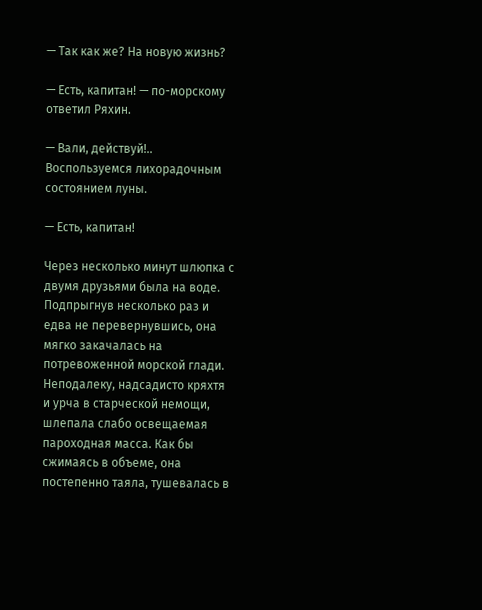— Так как же? На новую жизнь?

— Есть, капитан! — по-морскому ответил Ряхин.

— Вали, действуй!.. Воспользуемся лихорадочным состоянием луны.

— Есть, капитан!

Через несколько минут шлюпка с двумя друзьями была на воде. Подпрыгнув несколько раз и едва не перевернувшись, она мягко закачалась на потревоженной морской глади. Неподалеку, надсадисто кряхтя и урча в старческой немощи, шлепала слабо освещаемая пароходная масса. Как бы сжимаясь в объеме, она постепенно таяла, тушевалась в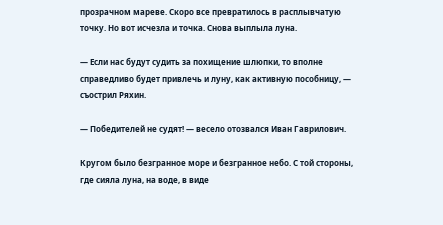прозрачном мареве. Скоро все превратилось в расплывчатую точку. Но вот исчезла и точка. Снова выплыла луна.

— Если нас будут судить за похищение шлюпки, то вполне справедливо будет привлечь и луну, как активную пособницу, — съострил Ряхин.

— Победителей не судят! — весело отозвался Иван Гаврилович.

Кругом было безгранное море и безгранное небо. С той стороны, где сияла луна, на воде, в виде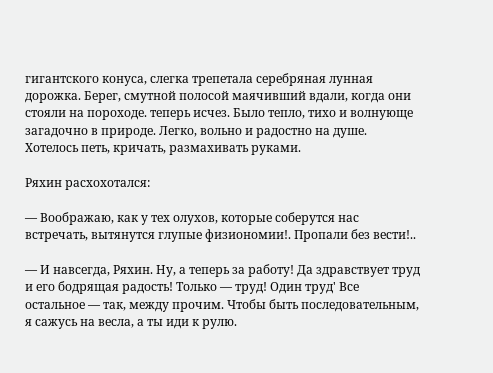гигантского конуса, слегка трепетала серебряная лунная дорожка. Берег, смутной полосой маячивший вдали, когда они стояли на пороходе. теперь исчез. Было тепло, тихо и волнующе загадочно в природе. Легко, вольно и радостно на душе. Хотелось петь, кричать, размахивать руками.

Ряхин расхохотался:

— Воображаю, как у тех олухов, которые соберутся нас встречать, вытянутся глупые физиономии!. Пропали без вести!..

— И навсегда, Ряхин. Ну, а теперь за работу! Да здравствует труд и его бодрящая радость! Только — труд! Один труд' Все остальное — так, между прочим. Чтобы быть последовательным, я сажусь на весла, а ты иди к рулю.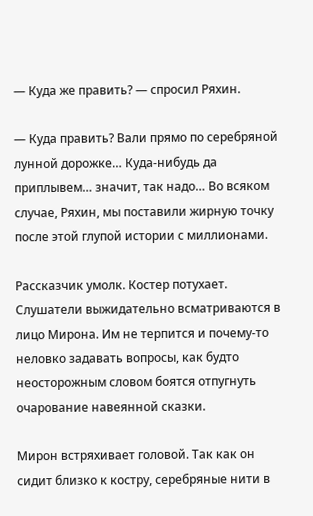— Куда же править? — спросил Ряхин.

— Куда править? Вали прямо по серебряной лунной дорожке… Куда-нибудь да приплывем… значит, так надо… Во всяком случае, Ряхин, мы поставили жирную точку после этой глупой истории с миллионами.

Рассказчик умолк. Костер потухает. Слушатели выжидательно всматриваются в лицо Мирона. Им не терпится и почему-то неловко задавать вопросы, как будто неосторожным словом боятся отпугнуть очарование навеянной сказки.

Мирон встряхивает головой. Так как он сидит близко к костру, серебряные нити в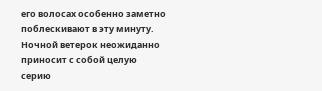его волосах особенно заметно поблескивают в эту минуту. Ночной ветерок неожиданно приносит с собой целую серию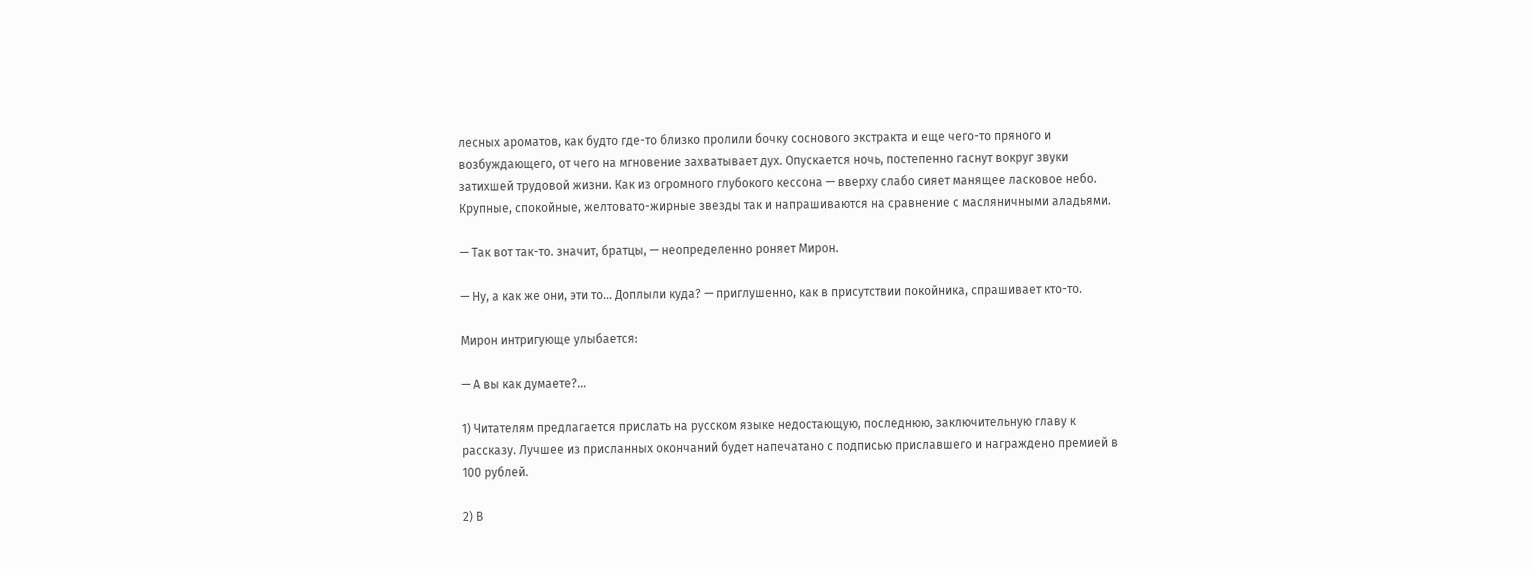лесных ароматов, как будто где-то близко пролили бочку соснового экстракта и еще чего-то пряного и возбуждающего, от чего на мгновение захватывает дух. Опускается ночь, постепенно гаснут вокруг звуки затихшей трудовой жизни. Как из огромного глубокого кессона — вверху слабо сияет манящее ласковое небо. Крупные, спокойные, желтовато-жирные звезды так и напрашиваются на сравнение с масляничными аладьями.

— Так вот так-то. значит, братцы, — неопределенно роняет Мирон.

— Ну, а как же они, эти то… Доплыли куда? — приглушенно, как в присутствии покойника, спрашивает кто-то.

Мирон интригующе улыбается:

— А вы как думаете?…

1) Читателям предлагается прислать на русском языке недостающую, последнюю, заключительную главу к рассказу. Лучшее из присланных окончаний будет напечатано с подписью приславшего и награждено премией в 100 рублей.

2) В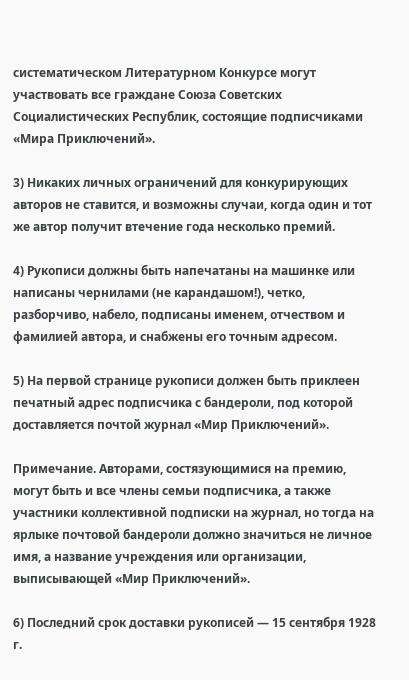систематическом Литературном Конкурсе могут участвовать все граждане Союза Советских Социалистических Республик, состоящие подписчиками «Мира Приключений».

3) Никаких личных ограничений для конкурирующих авторов не ставится, и возможны случаи, когда один и тот же автор получит втечение года несколько премий.

4) Рукописи должны быть напечатаны на машинке или написаны чернилами (не карандашом!), четко, разборчиво, набело, подписаны именем, отчеством и фамилией автора, и снабжены его точным адресом.

5) На первой странице рукописи должен быть приклеен печатный адрес подписчика с бандероли, под которой доставляется почтой журнал «Мир Приключений».

Примечание. Авторами, состязующимися на премию, могут быть и все члены семьи подписчика, а также участники коллективной подписки на журнал, но тогда на ярлыке почтовой бандероли должно значиться не личное имя, а название учреждения или организации, выписывающей «Мир Приключений».

6) Последний срок доставки рукописей — 15 сентября 1928 г.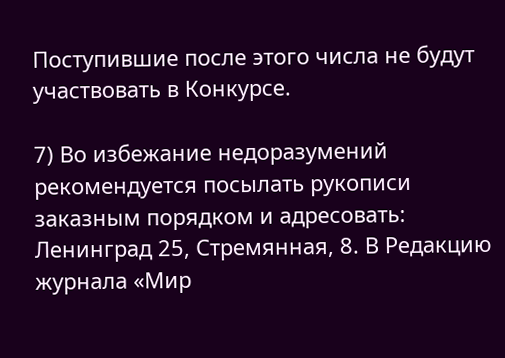Поступившие после этого числа не будут участвовать в Конкурсе.

7) Во избежание недоразумений рекомендуется посылать рукописи заказным порядком и адресовать: Ленинград 25, Стремянная, 8. В Редакцию журнала «Мир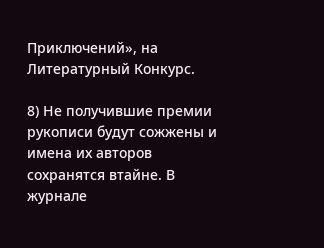Приключений», на Литературный Конкурс.

8) Не получившие премии рукописи будут сожжены и имена их авторов сохранятся втайне. В журнале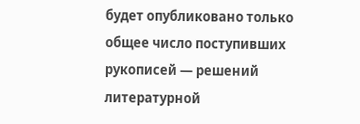будет опубликовано только общее число поступивших рукописей — решений литературной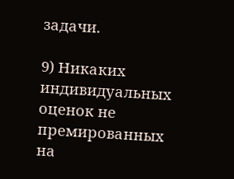задачи.

9) Никаких индивидуальных оценок не премированных на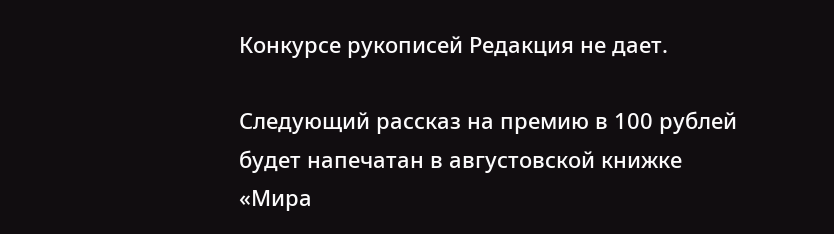Конкурсе рукописей Редакция не дает.

Следующий рассказ на премию в 100 рублей будет напечатан в августовской книжке «Мира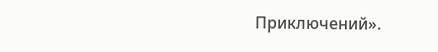Приключений».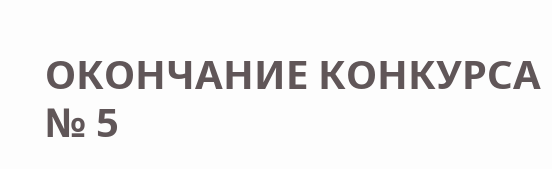ОКОНЧАНИЕ КОНКУРСА № 5